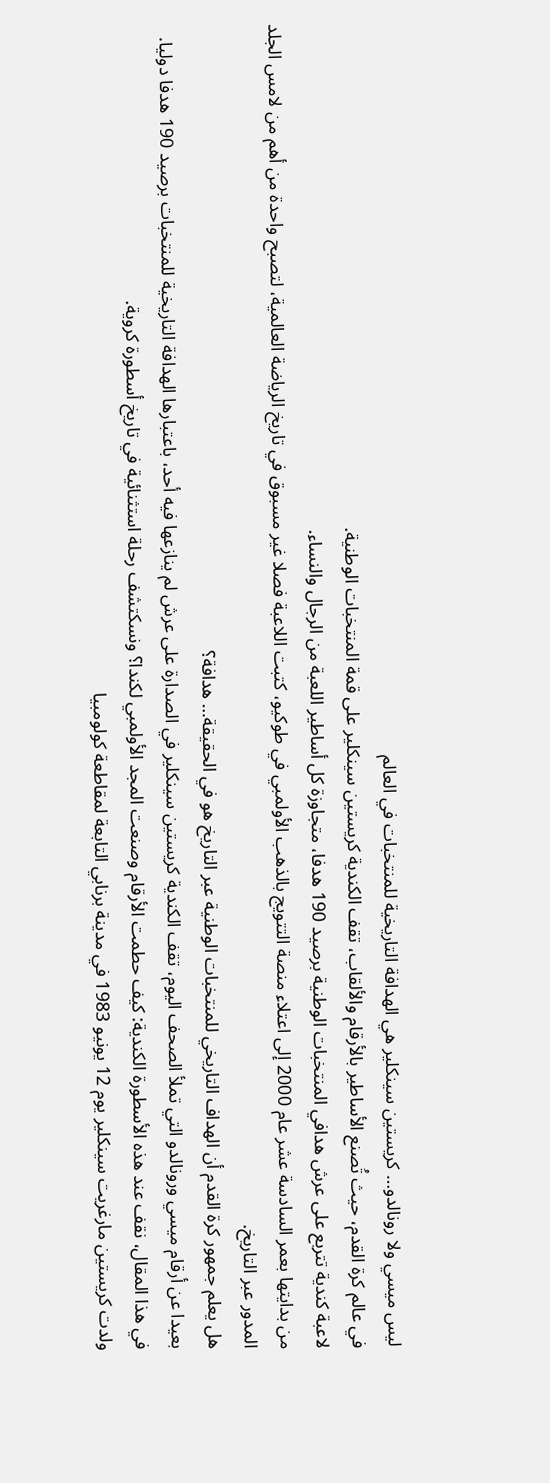ليس ميسي ولا رونالدو… كريستين سينكلير هي الهدافة التاريخية للمنتخبات في العالم
في عالم كرة القدم، حيث تُصنع الأساطير بالأرقام والألقاب، تقف الكندية كريستين سينكلير على قمة المنتخبات الوطنية.
لاعبة كندية تتربع على عرش هدافي المنتخبات الوطنية برصيد 190 هدفا، متجاوزة كل أساطير اللعبة من الرجال والنساء.
من بدايتها بعمر السادسة عشر عام 2000 إلى اعتلاء منصة التتويج بالذهب الأولمبي في طوكيو، كتبت اللاعبة فصلا غير مسبوق في تاريخ الرياضة العالمية، لتصبح واحدة من أهم من لامس الجلد المدور عبر التاريخ.
هل يعلم جمهور كرة القدم أن الهداف التاريخي للمنتخبات الوطنية عبر التاريخ هو في الحقيقة… هدافة؟
بعيدا عن أرقام ميسي ورونالدو التي تملأ الصحف اليوم، تقف الكندية كريستين سينكلير في الصدارة على عرش لم ينازعها فيه أحد، باعتبارها الهدافة التاريخية للمنتخبات برصيد 190 هدفا دوليا.
في هذا المقال، نقف عند هذه الأسطورة الكندية: كيف حطمت الأرقام وصنعت المجد الأولمبي لكندا؟ ونسكتشف رحلة استثنائية في تاريخ أسطورة كروية.
ولدت كريستين مارغريت سينكلير يوم 12 يونيو 1983 في مدينة برنابي التابعة لمقاطعة كولومبيا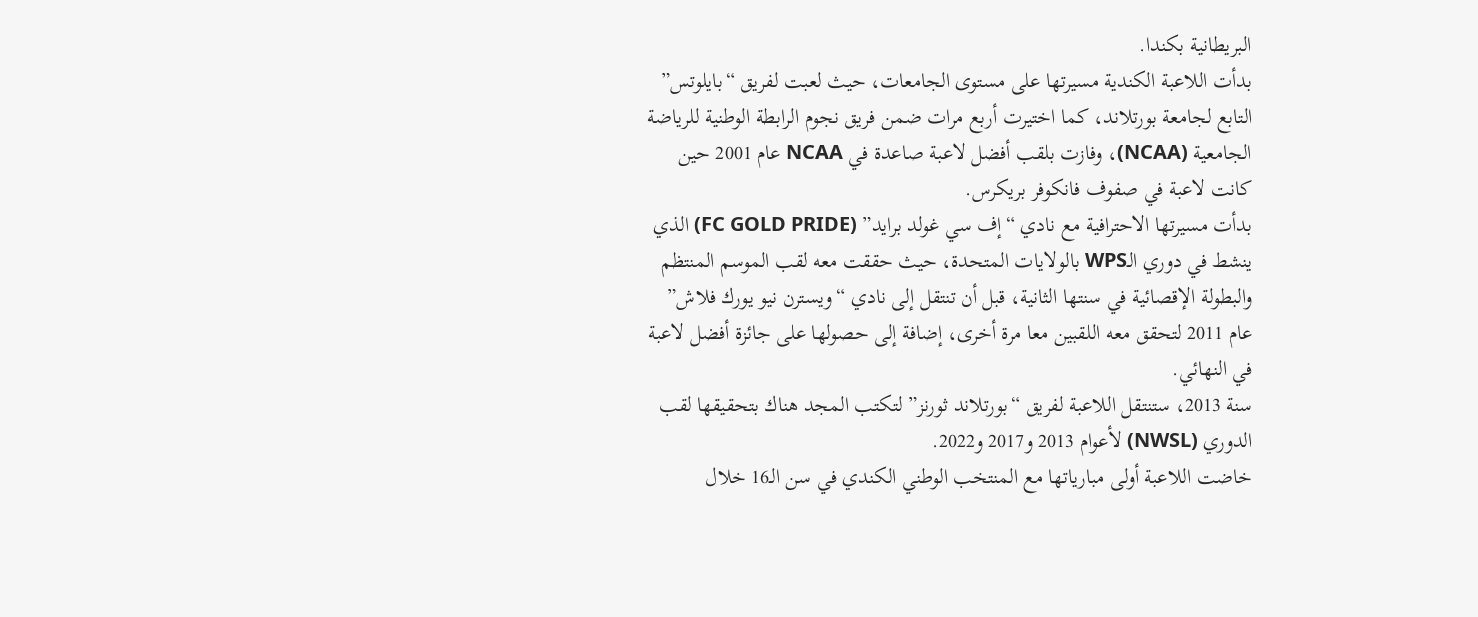البريطانية بكندا.
بدأت اللاعبة الكندية مسيرتها على مستوى الجامعات، حيث لعبت لفريق “بايلوتس” التابع لجامعة بورتلاند، كما اختيرت أربع مرات ضمن فريق نجوم الرابطة الوطنية للرياضة الجامعية (NCAA)، وفازت بلقب أفضل لاعبة صاعدة في NCAA عام 2001 حين كانت لاعبة في صفوف فانكوفر بريكرس.
بدأت مسيرتها الاحترافية مع نادي “إف سي غولد برايد” (FC GOLD PRIDE) الذي ينشط في دوري الـWPS بالولايات المتحدة، حيث حققت معه لقب الموسم المنتظم والبطولة الإقصائية في سنتها الثانية، قبل أن تنتقل إلى نادي “ويسترن نيو يورك فلاش” عام 2011 لتحقق معه اللقبين معا مرة أخرى، إضافة إلى حصولها على جائزة أفضل لاعبة في النهائي.
سنة 2013، ستنتقل اللاعبة لفريق “بورتلاند ثورنز” لتكتب المجد هناك بتحقيقها لقب الدوري (NWSL) لأعوام 2013 و2017 و2022.
خاضت اللاعبة أولى مبارياتها مع المنتخب الوطني الكندي في سن الـ16 خلال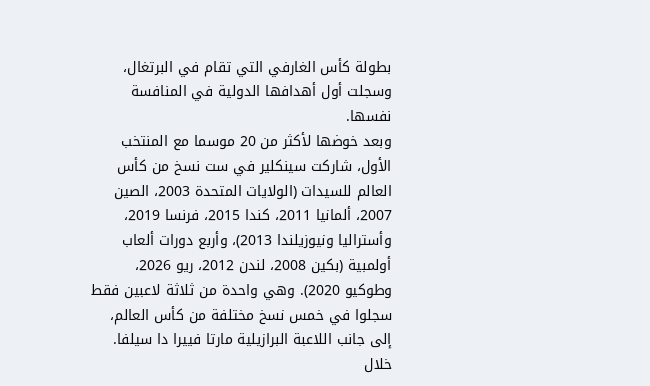بطولة كأس الغارفي التي تقام في البرتغال، وسجلت أول أهدافها الدولية في المنافسة نفسها.
وبعد خوضها لأكثر من 20 موسما مع المنتخب الأول، شاركت سينكلير في ست نسخ من كأس العالم للسيدات (الولايات المتحدة 2003، الصين 2007، ألمانيا 2011، كندا 2015، فرنسا 2019، وأستراليا ونيوزيلندا 2013)، وأربع دورات ألعاب أولمبية (بكين 2008، لندن 2012، ريو 2026، وطوكيو 2020). وهي واحدة من ثلاثة لاعبين فقط سجلوا في خمس نسخ مختلفة من كأس العالم، إلى جانب اللاعبة البرازيلية مارتا فييرا دا سيلفا.
خلال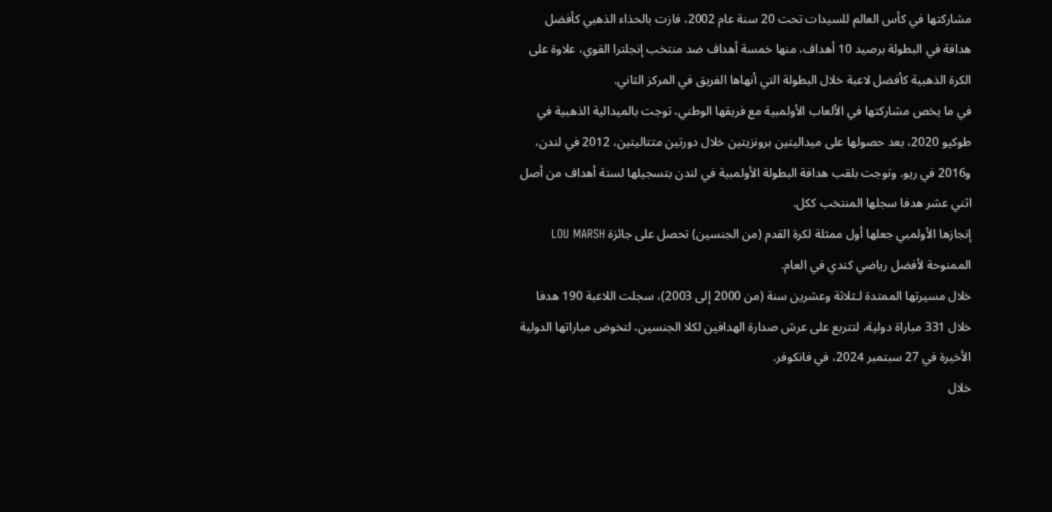مشاركتها في كأس العالم للسيدات تحت 20 سنة عام 2002، فازت بالحذاء الذهبي كأفضل هدافة في البطولة برصيد 10 أهداف، منها خمسة أهداف ضد منتخب إنجلترا القوي، علاوة على الكرة الذهبية كأفضل لاعبة خلال البطولة التي أنهاها الفريق في المركز الثاني.
في ما يخص مشاركتها في الألعاب الأولمبية مع فريقها الوطني، توجت بالميدالية الذهبية في طوكيو 2020، بعد حصولها على ميداليتين برونزيتين خلال دورتين متتاليتين، 2012 في لندن، و2016 في ريو. وتوجت بلقب هدافة البطولة الأولمبية في لندن بتسجيلها لستة أهداف من أصل اثني عشر هدفا سجلها المنتخب ككل.
إنجازها الأولمبي جعلها أول ممثلة لكرة القدم (من الجنسين) تحصل على جائزة LOU MARSH الممنوحة لأفضل رياضي كندي في العام.
خلال مسيرتها الممتدة لـثلاثة وعشرين سنة (من 2000 إلى 2003)، سجلت اللاعبة 190 هدفا خلال 331 مباراة دولية، لتتربع على عرش صدارة الهدافين لكلا الجنسين، لتخوض مباراتها الدولية الأخيرة في 27 سبتمبر 2024، في فانكوفر.
خلال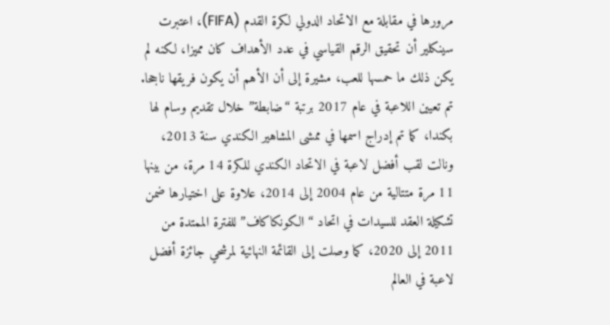مرورها في مقابلة مع الاتحاد الدولي لكرة القدم (FIFA)، اعتبرت سينكلير أن تحقيق الرقم القياسي في عدد الأهداف كان مميزا، لكنه لم يكن ذلك ما حمسها للعب، مشيرة إلى أن الأهم أن يكون فريقها ناجحا.
تم تعيين اللاعبة في عام 2017 برتبة “ضابطة” خلال تقديم وسام لها بكندا، كما تم إدراج اسمها في ممشى المشاهير الكندي سنة 2013، ونالت لقب أفضل لاعبة في الاتحاد الكندي للكرة 14 مرة، من بينها 11 مرة متتالية من عام 2004 إلى 2014، علاوة على اختيارها ضمن تشكيلة العقد للسيدات في اتحاد “الكونكاكاف” للفترة الممتدة من 2011 إلى 2020، كما وصلت إلى القائمة النهائية لمرشحي جائزة أفضل لاعبة في العالم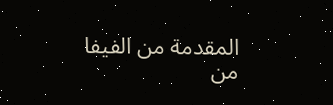المقدمة من الفيفا من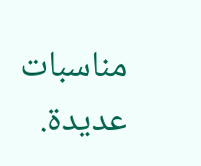مناسبات عديدة.